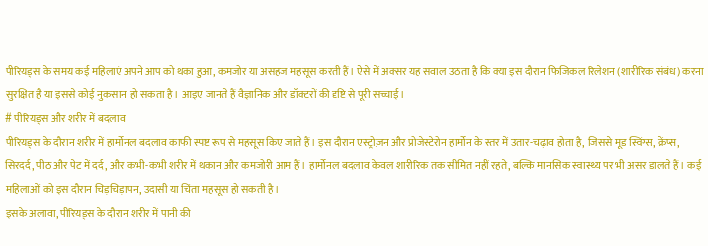पीरियड्स के समय कई महिलाएं अपने आप को थका हुआ, कमजोर या असहज महसूस करती हैं। ऐसे में अक्सर यह सवाल उठता है कि क्या इस दौरान फिजिकल रिलेशन (शारीरिक संबंध) करना सुरक्षित है या इससे कोई नुकसान हो सकता है। आइए जानते हैं वैज्ञानिक और डॉक्टरों की दृष्टि से पूरी सच्चाई।
# पीरियड्स और शरीर में बदलाव
पीरियड्स के दौरान शरीर में हार्मोनल बदलाव काफी स्पष्ट रूप से महसूस किए जाते हैं। इस दौरान एस्ट्रोज़न और प्रोजेस्टेरोन हार्मोन के स्तर में उतार-चढ़ाव होता है, जिससे मूड स्विंग्स, क्रेंप्स, सिरदर्द, पीठ और पेट में दर्द, और कभी-कभी शरीर में थकान और कमजोरी आम हैं। हार्मोनल बदलाव केवल शारीरिक तक सीमित नहीं रहते, बल्कि मानसिक स्वास्थ्य पर भी असर डालते हैं। कई महिलाओं को इस दौरान चिड़चिड़ापन, उदासी या चिंता महसूस हो सकती है।
इसके अलावा, पीरियड्स के दौरान शरीर में पानी की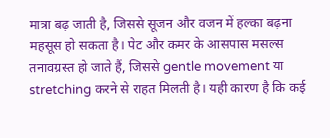मात्रा बढ़ जाती है, जिससे सूजन और वजन में हल्का बढ़ना महसूस हो सकता है। पेट और कमर के आसपास मसल्स तनावग्रस्त हो जाते हैं, जिससे gentle movement या stretching करने से राहत मिलती है। यही कारण है कि कई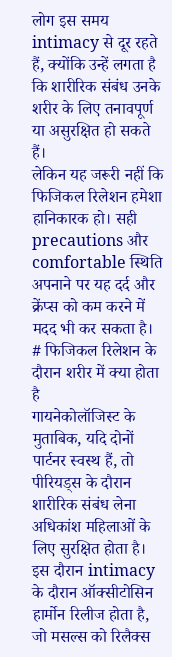लोग इस समय intimacy से दूर रहते हैं, क्योंकि उन्हें लगता है कि शारीरिक संबंध उनके शरीर के लिए तनावपूर्ण या असुरक्षित हो सकते हैं।
लेकिन यह जरूरी नहीं कि फिजिकल रिलेशन हमेशा हानिकारक हो। सही precautions और comfortable स्थिति अपनाने पर यह दर्द और क्रेंप्स को कम करने में मदद भी कर सकता है।
# फिजिकल रिलेशन के दौरान शरीर में क्या होता है
गायनेकोलॉजिस्ट के मुताबिक, यदि दोनों पार्टनर स्वस्थ हैं, तो पीरियड्स के दौरान शारीरिक संबंध लेना अधिकांश महिलाओं के लिए सुरक्षित होता है। इस दौरान intimacy के दौरान ऑक्सीटोसिन हार्मोन रिलीज होता है, जो मसल्स को रिलैक्स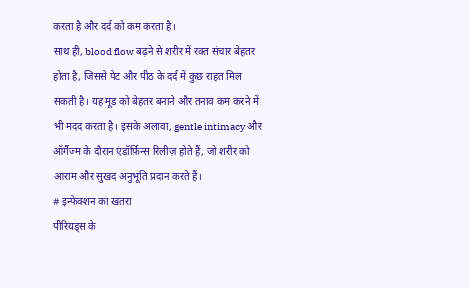करता है और दर्द को कम करता है।
साथ ही, blood flow बढ़ने से शरीर में रक्त संचार बेहतर होता है, जिससे पेट और पीठ के दर्द में कुछ राहत मिल सकती है। यह मूड को बेहतर बनाने और तनाव कम करने में भी मदद करता है। इसके अलावा, gentle intimacy और ऑर्गैज्म के दौरान एंडॉर्फ़िन्स रिलीज़ होते हैं, जो शरीर को आराम और सुखद अनुभूति प्रदान करते हैं।
# इन्फेक्शन का खतरा
पीरियड्स के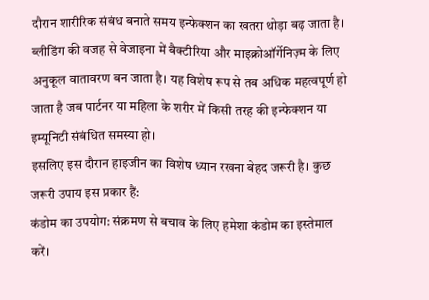दौरान शारीरिक संबंध बनाते समय इन्फेक्शन का खतरा थोड़ा बढ़ जाता है। ब्लीडिंग की वजह से वेजाइना में बैक्टीरिया और माइक्रोऑर्गेनिज़्म के लिए अनुकूल वातावरण बन जाता है। यह विशेष रूप से तब अधिक महत्वपूर्ण हो जाता है जब पार्टनर या महिला के शरीर में किसी तरह की इन्फेक्शन या इम्यूनिटी संबंधित समस्या हो।
इसलिए इस दौरान हाइजीन का विशेष ध्यान रखना बेहद जरूरी है। कुछ जरूरी उपाय इस प्रकार हैं:
कंडोम का उपयोग: संक्रमण से बचाव के लिए हमेशा कंडोम का इस्तेमाल करें।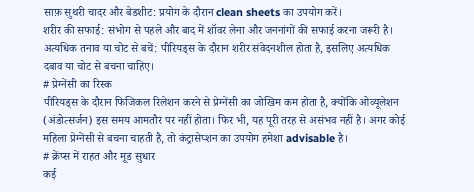साफ़ सुथरी चादर और बेडशीट: प्रयोग के दौरान clean sheets का उपयोग करें।
शरीर की सफाई: संभोग से पहले और बाद में शॉवर लेना और जननांगों की सफाई करना जरूरी है।
अत्यधिक तनाव या चोट से बचें: पीरियड्स के दौरान शरीर संवेदनशील होता है, इसलिए अत्यधिक दबाव या चोट से बचना चाहिए।
# प्रेग्नेंसी का रिस्क
पीरियड्स के दौरान फिजिकल रिलेशन करने से प्रेग्नेंसी का जोखिम कम होता है, क्योंकि ओव्यूलेशन (अंडोत्सर्जन) इस समय आमतौर पर नहीं होता। फिर भी, यह पूरी तरह से असंभव नहीं है। अगर कोई महिला प्रेग्नेंसी से बचना चाहती है, तो कंट्रासेप्शन का उपयोग हमेशा advisable है।
# क्रेंप्स में राहत और मूड सुधार
कई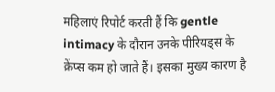महिलाएं रिपोर्ट करती हैं कि gentle intimacy के दौरान उनके पीरियड्स के क्रेंप्स कम हो जाते हैं। इसका मुख्य कारण है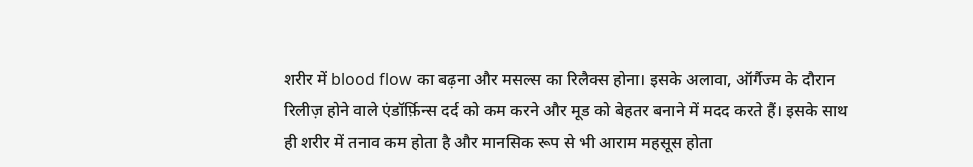शरीर में blood flow का बढ़ना और मसल्स का रिलैक्स होना। इसके अलावा, ऑर्गैज्म के दौरान रिलीज़ होने वाले एंडॉर्फ़िन्स दर्द को कम करने और मूड को बेहतर बनाने में मदद करते हैं। इसके साथ ही शरीर में तनाव कम होता है और मानसिक रूप से भी आराम महसूस होता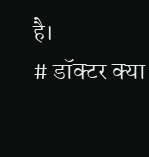है।
# डॉक्टर क्या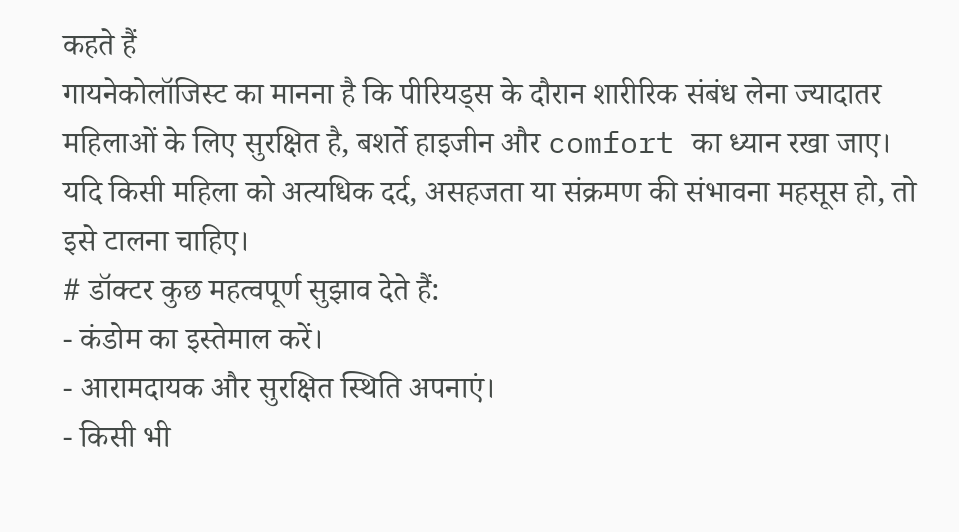कहते हैं
गायनेकोलॉजिस्ट का मानना है कि पीरियड्स के दौरान शारीरिक संबंध लेना ज्यादातर महिलाओं के लिए सुरक्षित है, बशर्ते हाइजीन और comfort का ध्यान रखा जाए। यदि किसी महिला को अत्यधिक दर्द, असहजता या संक्रमण की संभावना महसूस हो, तो इसे टालना चाहिए।
# डॉक्टर कुछ महत्वपूर्ण सुझाव देते हैं:
- कंडोम का इस्तेमाल करें।
- आरामदायक और सुरक्षित स्थिति अपनाएं।
- किसी भी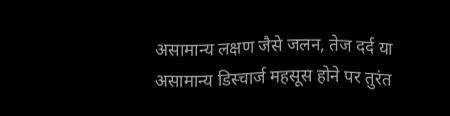असामान्य लक्षण जैसे जलन, तेज दर्द या असामान्य डिस्चार्ज महसूस होने पर तुरंत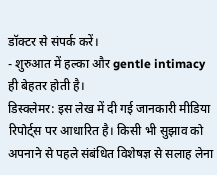डॉक्टर से संपर्क करें।
- शुरुआत में हल्का और gentle intimacy ही बेहतर होती है।
डिस्क्लेमर: इस लेख में दी गई जानकारी मीडिया रिपोर्ट्स पर आधारित है। किसी भी सुझाव को अपनाने से पहले संबंधित विशेषज्ञ से सलाह लेना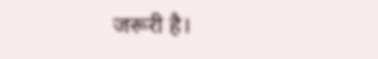जरूरी है।